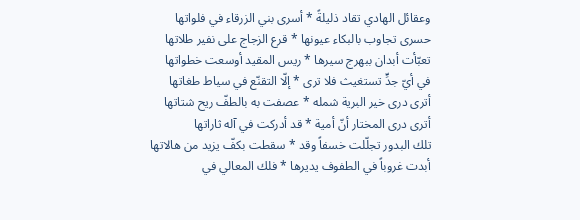وعقائل الهادي تقاد ذليلةً * أسرى بني الزرقاء في فلواتها
حسرى تجاوب بالبكاء عيونها * قرع الزجاج على نفير طلاتها
تعبّأت أبدان ببهرج سيرها * ريس المقيد أوسعت خطواتها
في أيّ جدٍّ تستغيث فلا ترى * إلّا التقنّع في سياط طغاتها
أترى درى خير البرية شمله * عصفت به بالطفّ ريح شتاتها
أترى درى المختار أنّ أمية * قد أدركت في آله ثاراتها
تلك البدور تجلّلت خسفاً وقد * سقطت بكفّ يزيد من هالاتها
أبدت غروباً في الطفوف يديرها * فلك المعالي في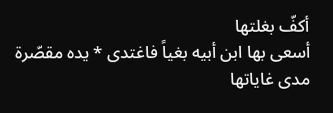أكفّ بغلتها
أسعى بها ابن أبيه بغياً فاغتدى * يده مقصّرة مدى غاياتها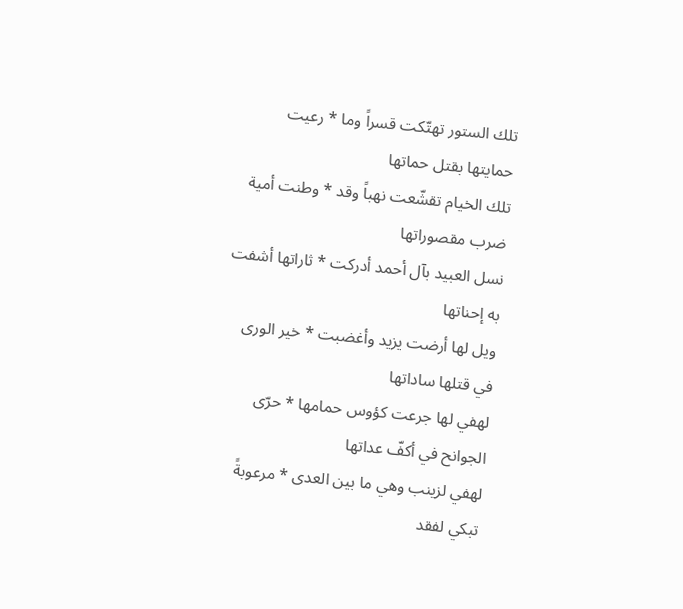تلك الستور تهتّكت قسراً وما * رعيت حمايتها بقتل حماتها
تلك الخيام تقشّعت نهباً وقد * وطنت أمية ضرب مقصوراتها
نسل العبيد بآل أحمد أدركت * ثاراتها أشفت به إحناتها
ويل لها أرضت يزيد وأغضبت * خير الورى في قتلها ساداتها
لهفي لها جرعت كؤوس حمامها * حرّى الجوانح في أكفّ عداتها
لهفي لزينب وهي ما بين العدى * مرعوبةً تبكي لفقد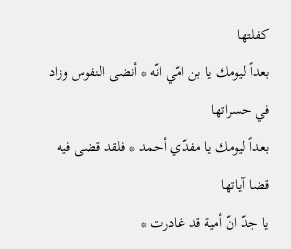كفلتها
بعداً ليومك يا بن امّي انّه * أنضى النفوس وزاد في حسراتها
بعداً ليومك يا مفدّي أحمد * فلقد قضى فيه قضا آياتها
يا جدّ انّ أمية قد غادرت *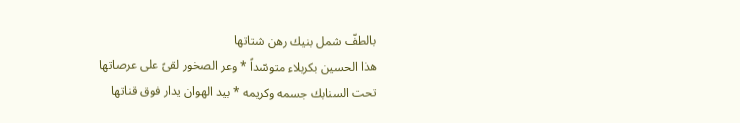بالطفّ شمل بنيك رهن شتاتها
هذا الحسين بكربلاء متوسّداً * وعر الصخور لقىً على عرصاتها
تحت السنابك جسمه وكريمه * بيد الهوان يدار فوق قناتها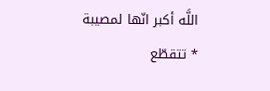اللَّه أكبر انّها لمصيبة * تتقطّع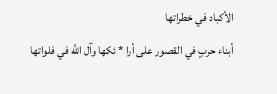الأكباد في خطراتها
أبناء حربٍ في القصور على أرا * ئكها وآل اللَّه في فلواتها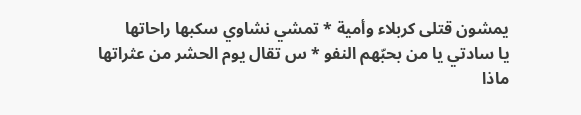يمشون قتلى كربلاء وأمية * تمشي نشاوي سكبها راحاتها
يا سادتي يا من بحبّهم النفو * س تقال يوم الحشر من عثراتها
ماذا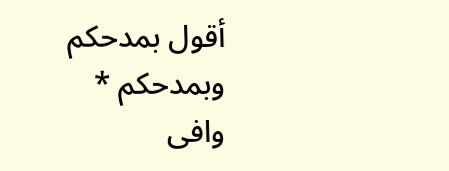أقول بمدحكم وبمدحكم * وافى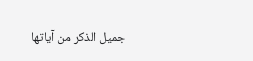جميل الذكر من آياتها